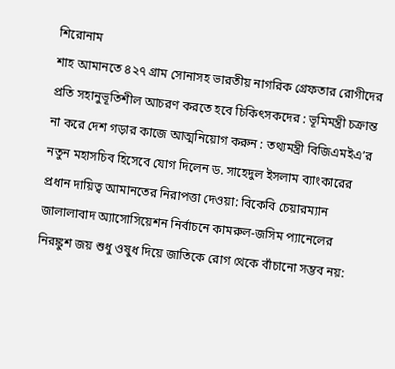শিরোনাম
শাহ আমানতে ৪২৭ গ্রাম সোনাসহ ভারতীয় নাগরিক গ্রেফতার রোগীদের প্রতি সহানুভূতিশীল আচরণ করতে হবে চিকিৎসকদের : ভূমিমন্ত্রী চক্রান্ত না করে দেশ গড়ার কাজে আত্মনিয়োগ করুন : তথ্যমন্ত্রী বিজিএমইএ’র নতুন মহাসচিব হিসেবে যোগ দিলেন ড. সাহেদুল ইসলাম ব্যাংকারের প্রধান দায়িত্ব আমানতের নিরাপত্তা দেওয়া: বিকেবি চেয়ারম্যান জালালাবাদ অ্যাসোসিয়েশন নির্বাচনে কামরুল-জসিম প্যানেলের নিরঙ্কুশ জয় শুধু ওষুধ দিয়ে জাতিকে রোগ থেকে বাঁচানো সম্ভব নয়: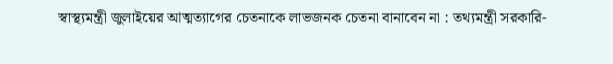স্বাস্থ্যমন্ত্রী জুলাইয়ের আত্মত্যাগের চেতনাকে লাভজনক চেতনা বানাবেন না : তথ্যমন্ত্রী সরকারি-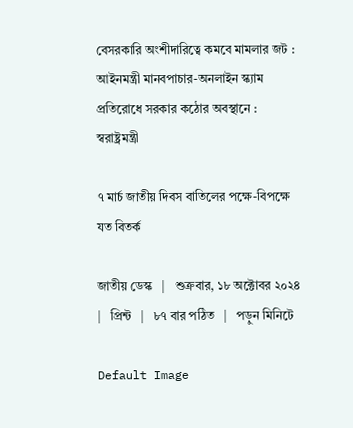বেসরকারি অংশীদারিত্বে কমবে মামলার জট : আইনমন্ত্রী মানবপাচার-অনলাইন স্ক্যাম প্রতিরোধে সরকার কঠোর অবস্থানে : স্বরাষ্ট্রমন্ত্রী

৭ মার্চ জাতীয় দিবস বাতিলের পক্ষে-বিপক্ষে যত বিতর্ক

জাতীয় ডেস্ক   |   শুক্রবার, ১৮ অক্টোবর ২০২৪   |   প্রিন্ট   |   ৮৭ বার পঠিত   |   পড়ুন মিনিটে

Default Image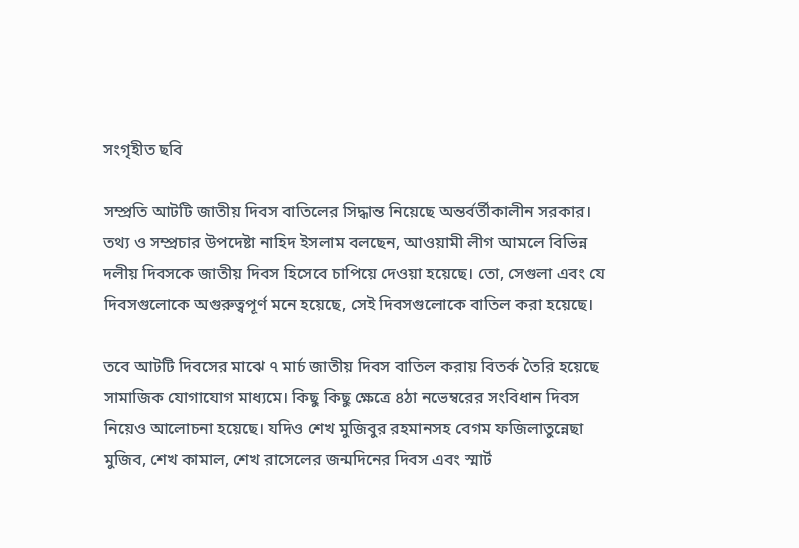সংগৃহীত ছবি

সম্প্রতি আটটি জাতীয় দিবস বাতিলের সিদ্ধান্ত নিয়েছে অন্তর্বর্তীকালীন সরকার। তথ্য ও সম্প্রচার উপদেষ্টা নাহিদ ইসলাম বলছেন, আওয়ামী লীগ আমলে বিভিন্ন দলীয় দিবসকে জাতীয় দিবস হিসেবে চাপিয়ে দেওয়া হয়েছে। তো, সেগুলা এবং যে দিবসগুলোকে অগুরুত্বপূর্ণ মনে হয়েছে, সেই দিবসগুলোকে বাতিল করা হয়েছে।

তবে আটটি দিবসের মাঝে ৭ মার্চ জাতীয় দিবস বাতিল করায় বিতর্ক তৈরি হয়েছে সামাজিক যোগাযোগ মাধ্যমে। কিছু কিছু ক্ষেত্রে ৪ঠা নভেম্বরের সংবিধান দিবস নিয়েও আলোচনা হয়েছে। যদিও শেখ মুজিবুর রহমানসহ বেগম ফজিলাতুন্নেছা মুজিব, শেখ কামাল, শেখ রাসেলের জন্মদিনের দিবস এবং স্মার্ট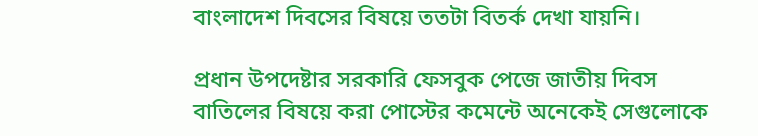বাংলাদেশ দিবসের বিষয়ে ততটা বিতর্ক দেখা যায়নি।

প্রধান উপদেষ্টার সরকারি ফেসবুক পেজে জাতীয় দিবস বাতিলের বিষয়ে করা পোস্টের কমেন্টে অনেকেই সেগুলোকে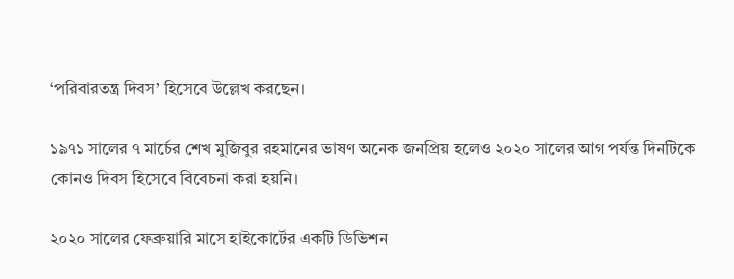‘পরিবারতন্ত্র দিবস’ হিসেবে উল্লেখ করছেন।

১৯৭১ সালের ৭ মার্চের শেখ মুজিবুর রহমানের ভাষণ অনেক জনপ্রিয় হলেও ২০২০ সালের আগ পর্যন্ত দিনটিকে কোনও দিবস হিসেবে বিবেচনা করা হয়নি।

২০২০ সালের ফেব্রুয়ারি মাসে হাইকোর্টের একটি ডিভিশন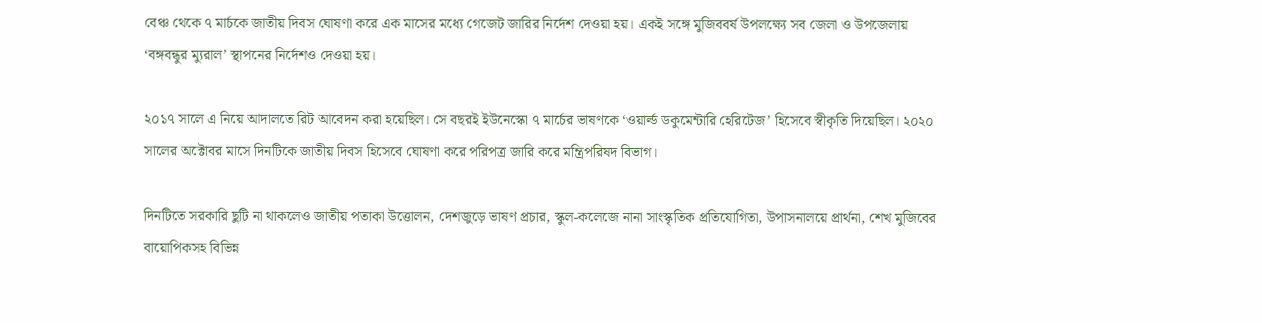বেঞ্চ থেকে ৭ মার্চকে জাতীয় দিবস ঘোষণা করে এক মাসের মধ্যে গেজেট জারির নির্দেশ দেওয়া হয়। একই সঙ্গে মুজিববর্ষ উপলক্ষ্যে সব জেলা ও উপজেলায় ‘বঙ্গবন্ধুর ম্যুরাল’ স্থাপনের নির্দেশও দেওয়া হয়।

২০১৭ সালে এ নিয়ে আদালতে রিট আবেদন করা হয়েছিল। সে বছরই ইউনেস্কো ৭ মার্চের ভাষণকে ‘ওয়ার্ল্ড ডকুমেন্টারি হেরিটেজ’ হিসেবে স্বীকৃতি দিয়েছিল। ২০২০ সালের অক্টোবর মাসে দিনটিকে জাতীয় দিবস হিসেবে ঘোষণা করে পরিপত্র জারি করে মন্ত্রিপরিষদ বিভাগ।

দিনটিতে সরকারি ছুটি না থাকলেও জাতীয় পতাকা উত্তোলন, দেশজুড়ে ভাষণ প্রচার, স্কুল-কলেজে নানা সাংস্কৃতিক প্রতিযোগিতা, উপাসনালয়ে প্রার্থনা, শেখ মুজিবের বায়োপিকসহ বিভিন্ন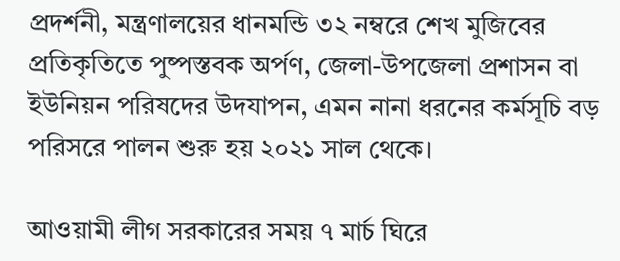প্রদর্শনী, মন্ত্রণালয়ের ধানমন্ডি ৩২ নম্বরে শেখ মুজিবের প্রতিকৃতিতে পুষ্পস্তবক অর্পণ, জেলা-উপজেলা প্রশাসন বা ইউনিয়ন পরিষদের উদযাপন, এমন নানা ধরনের কর্মসূচি বড় পরিসরে পালন শুরু হয় ২০২১ সাল থেকে।

আওয়ামী লীগ সরকারের সময় ৭ মার্চ ঘিরে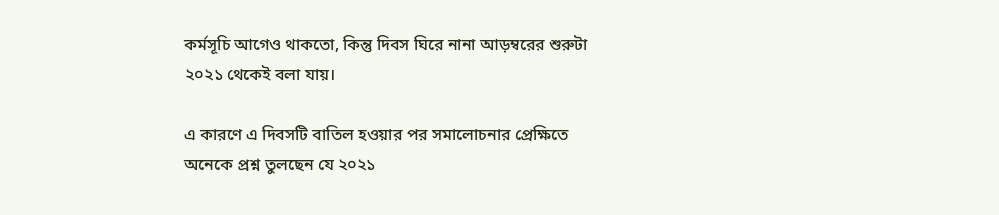কর্মসূচি আগেও থাকতো, কিন্তু দিবস ঘিরে নানা আড়ম্বরের শুরুটা ২০২১ থেকেই বলা যায়।

এ কারণে এ দিবসটি বাতিল হওয়ার পর সমালোচনার প্রেক্ষিতে অনেকে প্রশ্ন তুলছেন যে ২০২১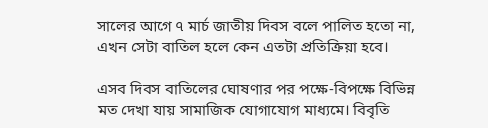সালের আগে ৭ মার্চ জাতীয় দিবস বলে পালিত হতো না, এখন সেটা বাতিল হলে কেন এতটা প্রতিক্রিয়া হবে।

এসব দিবস বাতিলের ঘোষণার পর পক্ষে-বিপক্ষে বিভিন্ন মত দেখা যায় সামাজিক যোগাযোগ মাধ্যমে। বিবৃতি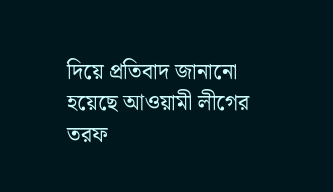দিয়ে প্রতিবাদ জানানো হয়েছে আওয়ামী লীগের তরফ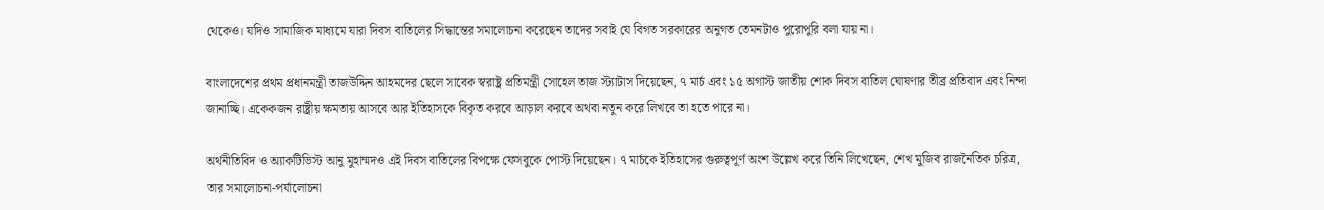থেকেও। যদিও সামাজিক মাধ্যমে যারা দিবস বাতিলের সিদ্ধান্তের সমালোচনা করেছেন তাদের সবাই যে বিগত সরকারের অনুগত তেমনটাও পুরোপুরি বলা যায় না।

বাংলাদেশের প্রথম প্রধানমন্ত্রী তাজউদ্দিন আহমদের ছেলে সাবেক স্বরাষ্ট্র প্রতিমন্ত্রী সোহেল তাজ স্ট্যাটাস দিয়েছেন, ৭ মার্চ এবং ১৫ অগাস্ট জাতীয় শোক দিবস বাতিল ঘোষণার তীব্র প্রতিবাদ এবং নিন্দা জানাচ্ছি। একেকজন রাষ্ট্রীয় ক্ষমতায় আসবে আর ইতিহাসকে বিকৃত করবে আড়াল করবে অথবা নতুন করে লিখবে তা হতে পারে না।

অর্থনীতিবিদ ও অ্যাকটিভিস্ট আনু মুহাম্মদও এই দিবস বাতিলের বিপক্ষে ফেসবুকে পোস্ট দিয়েছেন। ৭ মার্চকে ইতিহাসের গুরুত্বপূর্ণ অংশ উল্লেখ করে তিনি লিখেছেন, শেখ মুজিব রাজনৈতিক চরিত্র, তার সমালোচনা-পর্যালোচনা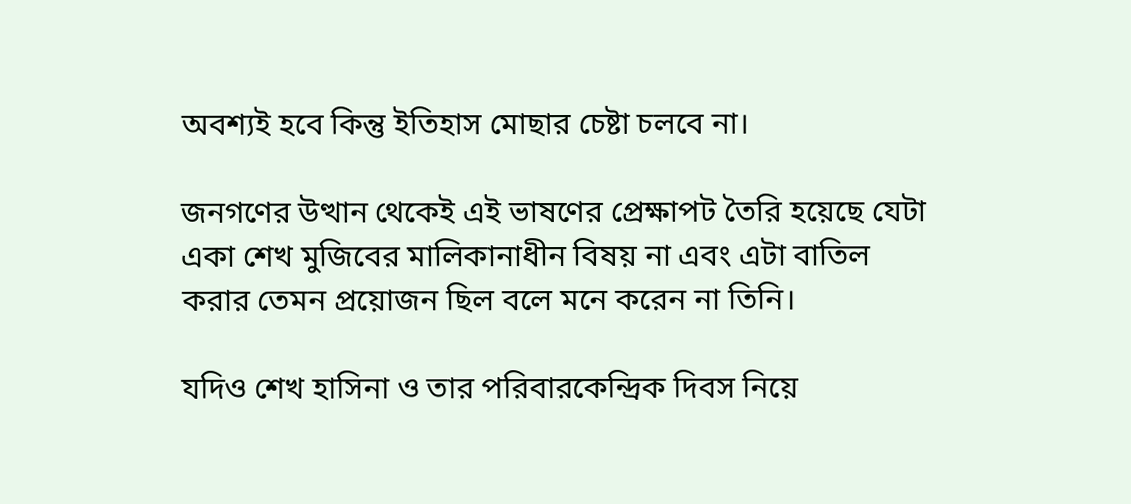অবশ্যই হবে কিন্তু ইতিহাস মোছার চেষ্টা চলবে না।

জনগণের উত্থান থেকেই এই ভাষণের প্রেক্ষাপট তৈরি হয়েছে যেটা একা শেখ মুজিবের মালিকানাধীন বিষয় না এবং এটা বাতিল করার তেমন প্রয়োজন ছিল বলে মনে করেন না তিনি।

যদিও শেখ হাসিনা ও তার পরিবারকেন্দ্রিক দিবস নিয়ে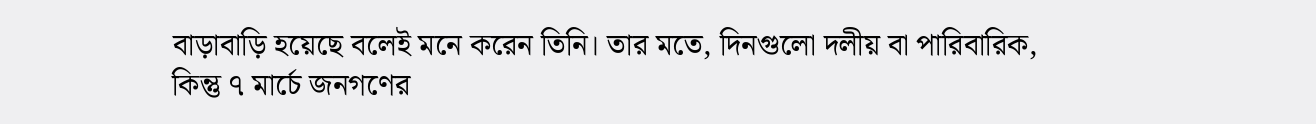বাড়াবাড়ি হয়েছে বলেই মনে করেন তিনি। তার মতে, দিনগুলো দলীয় বা পারিবারিক, কিন্তু ৭ মার্চে জনগণের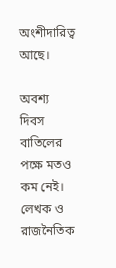অংশীদারিত্ব আছে।

অবশ্য দিবস বাতিলের পক্ষে মতও কম নেই। লেখক ও রাজনৈতিক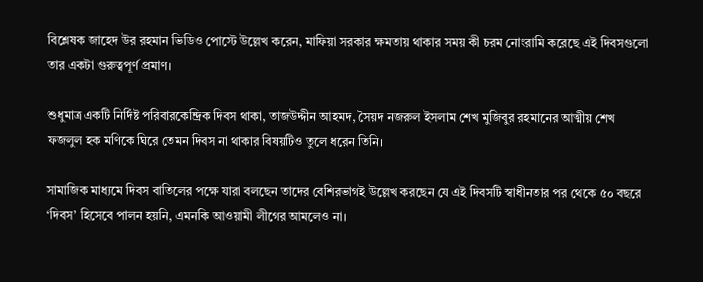বিশ্লেষক জাহেদ উর রহমান ভিডিও পোস্টে উল্লেখ করেন, মাফিয়া সরকার ক্ষমতায় থাকার সময় কী চরম নোংরামি করেছে এই দিবসগুলো তার একটা গুরুত্বপূর্ণ প্রমাণ।

শুধুমাত্র একটি নির্দিষ্ট পরিবারকেন্দ্রিক দিবস থাকা, তাজউদ্দীন আহমদ, সৈয়দ নজরুল ইসলাম শেখ মুজিবুর রহমানের আত্মীয় শেখ ফজলুল হক মণিকে ঘিরে তেমন দিবস না থাকার বিষয়টিও তুলে ধরেন তিনি।

সামাজিক মাধ্যমে দিবস বাতিলের পক্ষে যারা বলছেন তাদের বেশিরভাগই উল্লেখ করছেন যে এই দিবসটি স্বাধীনতার পর থেকে ৫০ বছরে ‘দিবস’ হিসেবে পালন হয়নি, এমনকি আওয়ামী লীগের আমলেও না।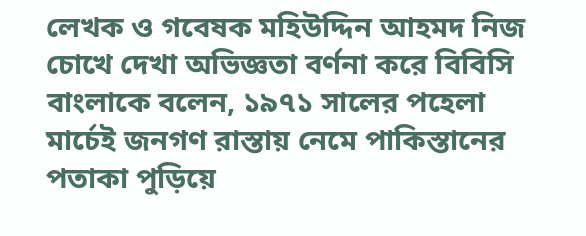লেখক ও গবেষক মহিউদ্দিন আহমদ নিজ চোখে দেখা অভিজ্ঞতা বর্ণনা করে বিবিসি বাংলাকে বলেন, ১৯৭১ সালের পহেলা মার্চেই জনগণ রাস্তায় নেমে পাকিস্তানের পতাকা পুড়িয়ে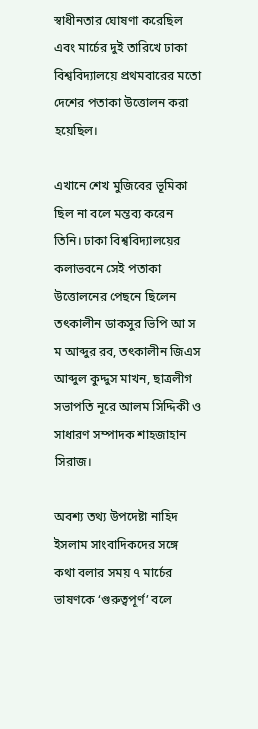স্বাধীনতার ঘোষণা করেছিল এবং মার্চের দুই তারিখে ঢাকা বিশ্ববিদ্যালয়ে প্রথমবারের মতো দেশের পতাকা উত্তোলন করা হয়েছিল।

এখানে শেখ মুজিবের ভূমিকা ছিল না বলে মন্তব্য করেন তিনি। ঢাকা বিশ্ববিদ্যালয়ের কলাভবনে সেই পতাকা উত্তোলনের পেছনে ছিলেন তৎকালীন ডাকসুর ভিপি আ স ম আব্দুর রব, তৎকালীন জিএস আব্দুল কুদ্দুস মাখন, ছাত্রলীগ সভাপতি নূরে আলম সিদ্দিকী ও সাধারণ সম্পাদক শাহজাহান সিরাজ।

অবশ্য তথ্য উপদেষ্টা নাহিদ ইসলাম সাংবাদিকদের সঙ্গে কথা বলার সময় ৭ মার্চের ভাষণকে ‘গুরুত্বপূর্ণ’ বলে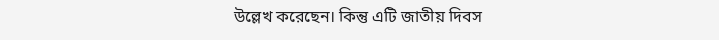উল্লেখ করেছেন। কিন্তু এটি জাতীয় দিবস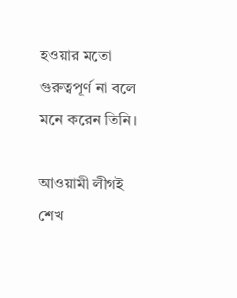হওয়ার মতো গুরুত্বপূর্ণ না বলে মনে করেন তিনি।

আওয়ামী লীগই শেখ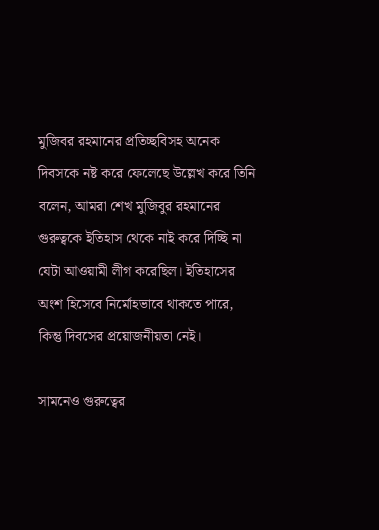মুজিবর রহমানের প্রতিচ্ছবিসহ অনেক দিবসকে নষ্ট করে ফেলেছে উল্লেখ করে তিনি বলেন, আমরা শেখ মুজিবুর রহমানের গুরুত্বকে ইতিহাস থেকে নাই করে দিচ্ছি না যেটা আওয়ামী লীগ করেছিল। ইতিহাসের অংশ হিসেবে নির্মোহভাবে থাকতে পারে, কিন্তু দিবসের প্রয়োজনীয়তা নেই।

সামনেও গুরুত্বের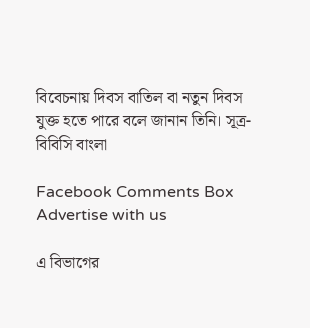বিবেচনায় দিবস বাতিল বা নতুন দিবস যুক্ত হতে পারে বলে জানান তিনি। সূত্র- বিবিসি বাংলা

Facebook Comments Box
Advertise with us

এ বিভাগের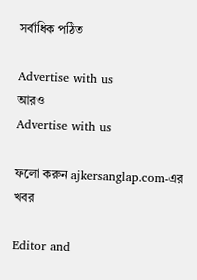সর্বাধিক পঠিত

Advertise with us
আরও
Advertise with us

ফলো করুন ajkersanglap.com-এর খবর

Editor and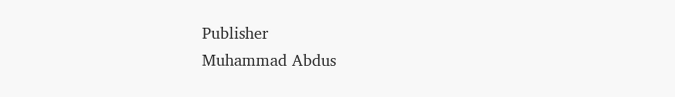Publisher
Muhammad Abdus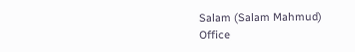Salam (Salam Mahmud)
Office